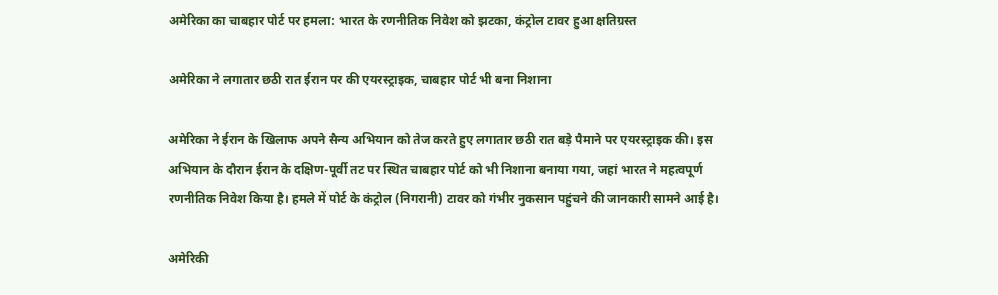अमेरिका का चाबहार पोर्ट पर हमला: भारत के रणनीतिक निवेश को झटका, कंट्रोल टावर हुआ क्षतिग्रस्त

अमेरिका ने लगातार छठी रात ईरान पर की एयरस्ट्राइक, चाबहार पोर्ट भी बना निशाना

अमेरिका ने ईरान के खिलाफ अपने सैन्य अभियान को तेज करते हुए लगातार छठी रात बड़े पैमाने पर एयरस्ट्राइक की। इस अभियान के दौरान ईरान के दक्षिण-पूर्वी तट पर स्थित चाबहार पोर्ट को भी निशाना बनाया गया, जहां भारत ने महत्वपूर्ण रणनीतिक निवेश किया है। हमले में पोर्ट के कंट्रोल (निगरानी) टावर को गंभीर नुकसान पहुंचने की जानकारी सामने आई है।

अमेरिकी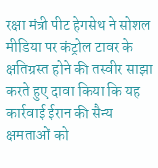रक्षा मंत्री पीट हेगसेथ ने सोशल मीडिया पर कंट्रोल टावर के क्षतिग्रस्त होने की तस्वीर साझा करते हुए दावा किया कि यह कार्रवाई ईरान की सैन्य क्षमताओं को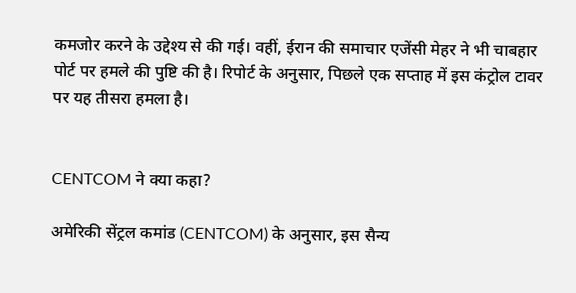कमजोर करने के उद्देश्य से की गई। वहीं, ईरान की समाचार एजेंसी मेहर ने भी चाबहार पोर्ट पर हमले की पुष्टि की है। रिपोर्ट के अनुसार, पिछले एक सप्ताह में इस कंट्रोल टावर पर यह तीसरा हमला है।


CENTCOM ने क्या कहा?

अमेरिकी सेंट्रल कमांड (CENTCOM) के अनुसार, इस सैन्य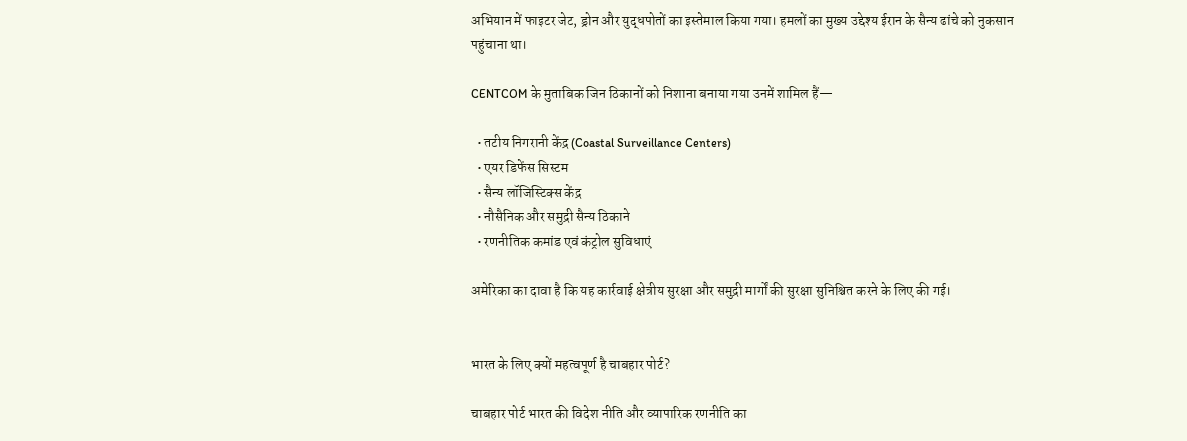अभियान में फाइटर जेट, ड्रोन और युद्धपोतों का इस्तेमाल किया गया। हमलों का मुख्य उद्देश्य ईरान के सैन्य ढांचे को नुकसान पहुंचाना था।

CENTCOM के मुताबिक जिन ठिकानों को निशाना बनाया गया उनमें शामिल हैं—

  • तटीय निगरानी केंद्र (Coastal Surveillance Centers)
  • एयर डिफेंस सिस्टम
  • सैन्य लॉजिस्टिक्स केंद्र
  • नौसैनिक और समुद्री सैन्य ठिकाने
  • रणनीतिक कमांड एवं कंट्रोल सुविधाएं

अमेरिका का दावा है कि यह कार्रवाई क्षेत्रीय सुरक्षा और समुद्री मार्गों की सुरक्षा सुनिश्चित करने के लिए की गई।


भारत के लिए क्यों महत्वपूर्ण है चाबहार पोर्ट?

चाबहार पोर्ट भारत की विदेश नीति और व्यापारिक रणनीति का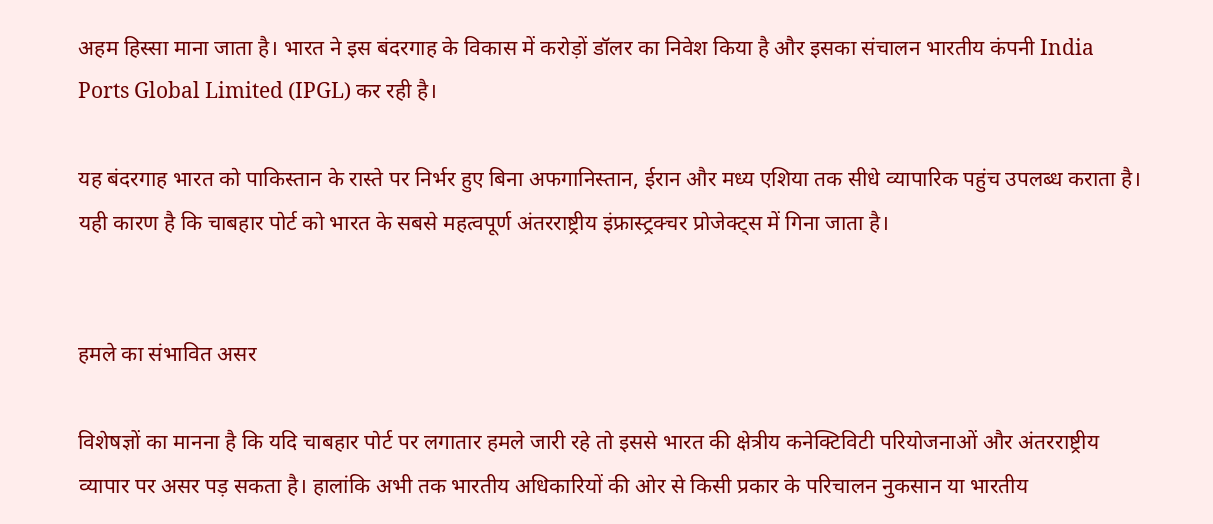अहम हिस्सा माना जाता है। भारत ने इस बंदरगाह के विकास में करोड़ों डॉलर का निवेश किया है और इसका संचालन भारतीय कंपनी India Ports Global Limited (IPGL) कर रही है।

यह बंदरगाह भारत को पाकिस्तान के रास्ते पर निर्भर हुए बिना अफगानिस्तान, ईरान और मध्य एशिया तक सीधे व्यापारिक पहुंच उपलब्ध कराता है। यही कारण है कि चाबहार पोर्ट को भारत के सबसे महत्वपूर्ण अंतरराष्ट्रीय इंफ्रास्ट्रक्चर प्रोजेक्ट्स में गिना जाता है।


हमले का संभावित असर

विशेषज्ञों का मानना है कि यदि चाबहार पोर्ट पर लगातार हमले जारी रहे तो इससे भारत की क्षेत्रीय कनेक्टिविटी परियोजनाओं और अंतरराष्ट्रीय व्यापार पर असर पड़ सकता है। हालांकि अभी तक भारतीय अधिकारियों की ओर से किसी प्रकार के परिचालन नुकसान या भारतीय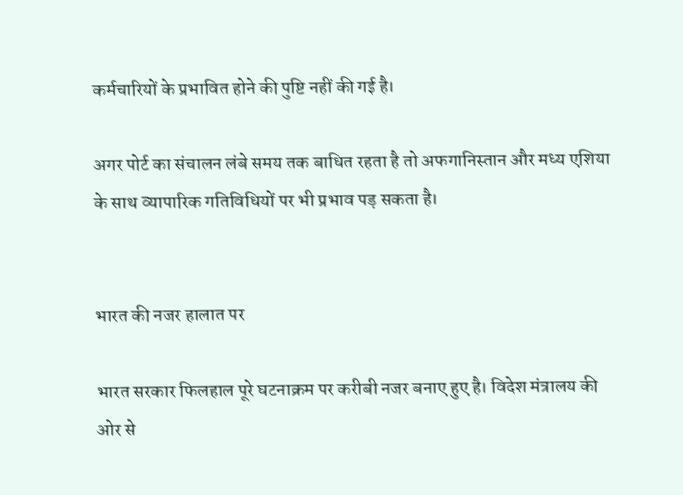कर्मचारियों के प्रभावित होने की पुष्टि नहीं की गई है।

अगर पोर्ट का संचालन लंबे समय तक बाधित रहता है तो अफगानिस्तान और मध्य एशिया के साथ व्यापारिक गतिविधियों पर भी प्रभाव पड़ सकता है।


भारत की नजर हालात पर

भारत सरकार फिलहाल पूरे घटनाक्रम पर करीबी नजर बनाए हुए है। विदेश मंत्रालय की ओर से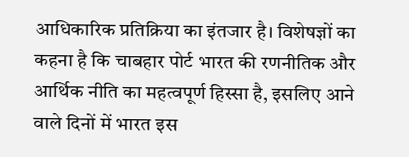आधिकारिक प्रतिक्रिया का इंतजार है। विशेषज्ञों का कहना है कि चाबहार पोर्ट भारत की रणनीतिक और आर्थिक नीति का महत्वपूर्ण हिस्सा है, इसलिए आने वाले दिनों में भारत इस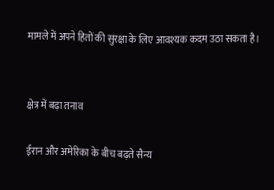मामले में अपने हितों की सुरक्षा के लिए आवश्यक कदम उठा सकता है।


क्षेत्र में बढ़ा तनाव

ईरान और अमेरिका के बीच बढ़ते सैन्य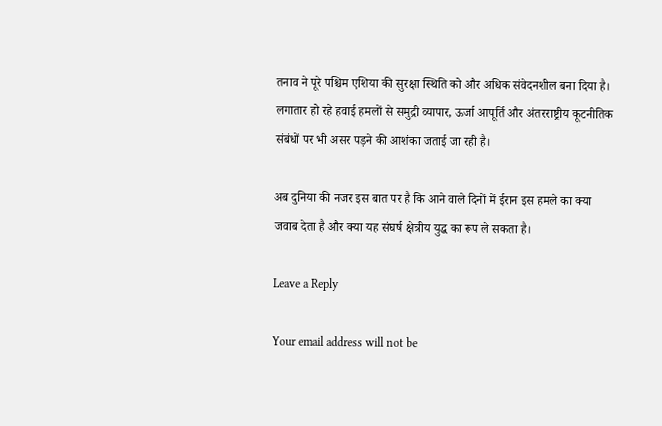तनाव ने पूरे पश्चिम एशिया की सुरक्षा स्थिति को और अधिक संवेदनशील बना दिया है। लगातार हो रहे हवाई हमलों से समुद्री व्यापार, ऊर्जा आपूर्ति और अंतरराष्ट्रीय कूटनीतिक संबंधों पर भी असर पड़ने की आशंका जताई जा रही है।

अब दुनिया की नजर इस बात पर है कि आने वाले दिनों में ईरान इस हमले का क्या जवाब देता है और क्या यह संघर्ष क्षेत्रीय युद्ध का रूप ले सकता है।

Leave a Reply

Your email address will not be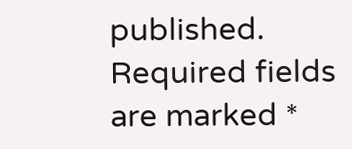published. Required fields are marked *